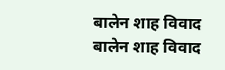बालेन शाह विवाद
बालेन शाह विवाद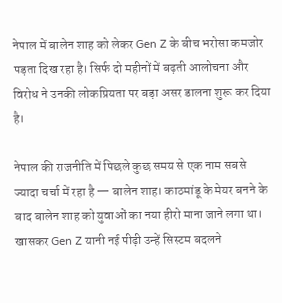नेपाल में बालेन शाह को लेकर Gen Z के बीच भरोसा कमजोर पड़ता दिख रहा है। सिर्फ दो महीनों में बढ़ती आलोचना और विरोध ने उनकी लोकप्रियता पर बड़ा असर डालना शुरू कर दिया है।

नेपाल की राजनीति में पिछले कुछ समय से एक नाम सबसे ज्यादा चर्चा में रहा है — बालेन शाह। काठमांडू के मेयर बनने के बाद बालेन शाह को युवाओं का नया हीरो माना जाने लगा था। खासकर Gen Z यानी नई पीढ़ी उन्हें सिस्टम बदलने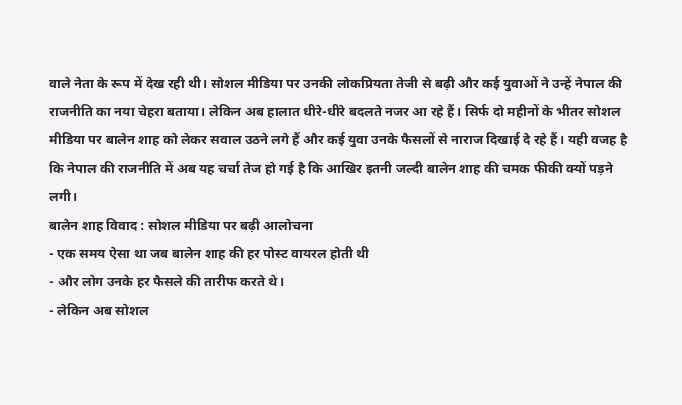वाले नेता के रूप में देख रही थी। सोशल मीडिया पर उनकी लोकप्रियता तेजी से बढ़ी और कई युवाओं ने उन्हें नेपाल की राजनीति का नया चेहरा बताया। लेकिन अब हालात धीरे-धीरे बदलते नजर आ रहे हैं। सिर्फ दो महीनों के भीतर सोशल मीडिया पर बालेन शाह को लेकर सवाल उठने लगे हैं और कई युवा उनके फैसलों से नाराज दिखाई दे रहे हैं। यही वजह है कि नेपाल की राजनीति में अब यह चर्चा तेज हो गई है कि आखिर इतनी जल्दी बालेन शाह की चमक फीकी क्यों पड़ने लगी।
बालेन शाह विवाद : सोशल मीडिया पर बढ़ी आलोचना
- एक समय ऐसा था जब बालेन शाह की हर पोस्ट वायरल होती थी
- और लोग उनके हर फैसले की तारीफ करते थे।
- लेकिन अब सोशल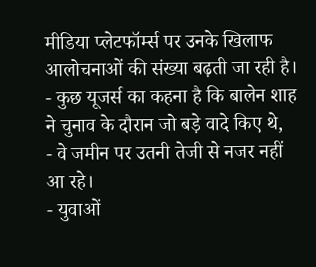मीडिया प्लेटफॉर्म्स पर उनके खिलाफ आलोचनाओं की संख्या बढ़ती जा रही है।
- कुछ यूजर्स का कहना है कि बालेन शाह ने चुनाव के दौरान जो बड़े वादे किए थे,
- वे जमीन पर उतनी तेजी से नजर नहीं आ रहे।
- युवाओं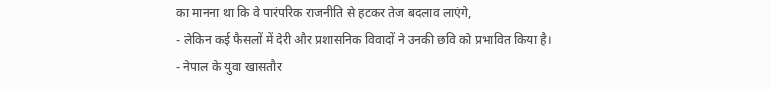का मानना था कि वे पारंपरिक राजनीति से हटकर तेज बदलाव लाएंगे,
- लेकिन कई फैसलों में देरी और प्रशासनिक विवादों ने उनकी छवि को प्रभावित किया है।
- नेपाल के युवा खासतौर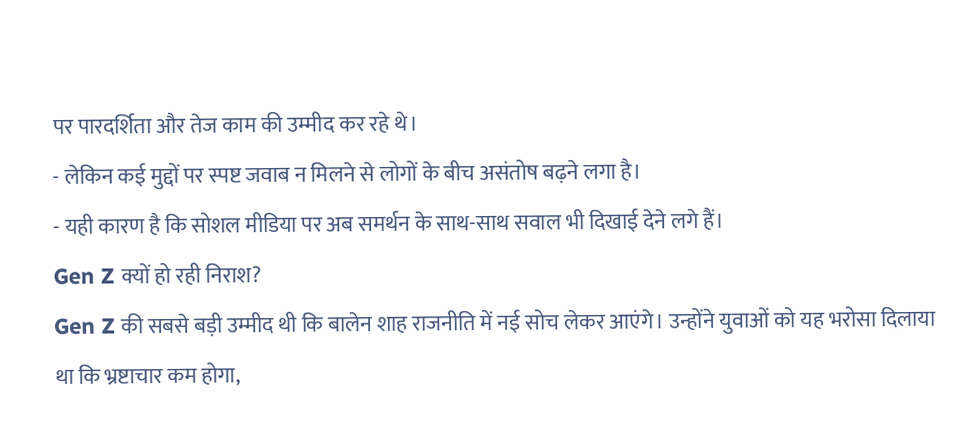पर पारदर्शिता और तेज काम की उम्मीद कर रहे थे।
- लेकिन कई मुद्दों पर स्पष्ट जवाब न मिलने से लोगों के बीच असंतोष बढ़ने लगा है।
- यही कारण है कि सोशल मीडिया पर अब समर्थन के साथ-साथ सवाल भी दिखाई देने लगे हैं।
Gen Z क्यों हो रही निराश?
Gen Z की सबसे बड़ी उम्मीद थी कि बालेन शाह राजनीति में नई सोच लेकर आएंगे। उन्होंने युवाओं को यह भरोसा दिलाया था कि भ्रष्टाचार कम होगा,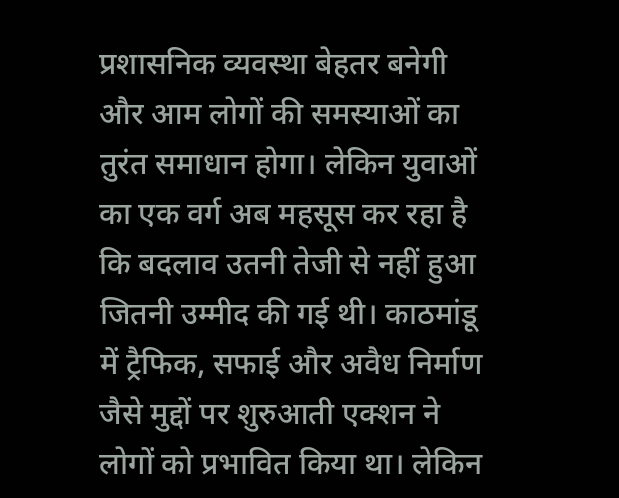प्रशासनिक व्यवस्था बेहतर बनेगी और आम लोगों की समस्याओं का तुरंत समाधान होगा। लेकिन युवाओं का एक वर्ग अब महसूस कर रहा है कि बदलाव उतनी तेजी से नहीं हुआ जितनी उम्मीद की गई थी। काठमांडू में ट्रैफिक, सफाई और अवैध निर्माण जैसे मुद्दों पर शुरुआती एक्शन ने लोगों को प्रभावित किया था। लेकिन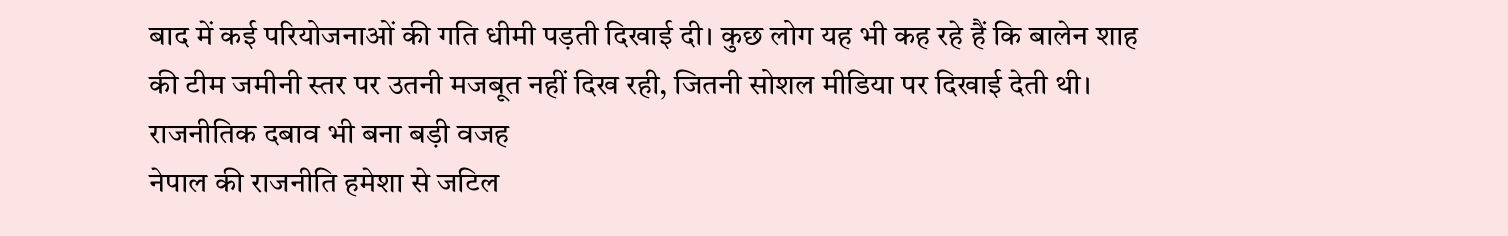बाद में कई परियोजनाओं की गति धीमी पड़ती दिखाई दी। कुछ लोग यह भी कह रहे हैं कि बालेन शाह की टीम जमीनी स्तर पर उतनी मजबूत नहीं दिख रही, जितनी सोशल मीडिया पर दिखाई देती थी।
राजनीतिक दबाव भी बना बड़ी वजह
नेपाल की राजनीति हमेशा से जटिल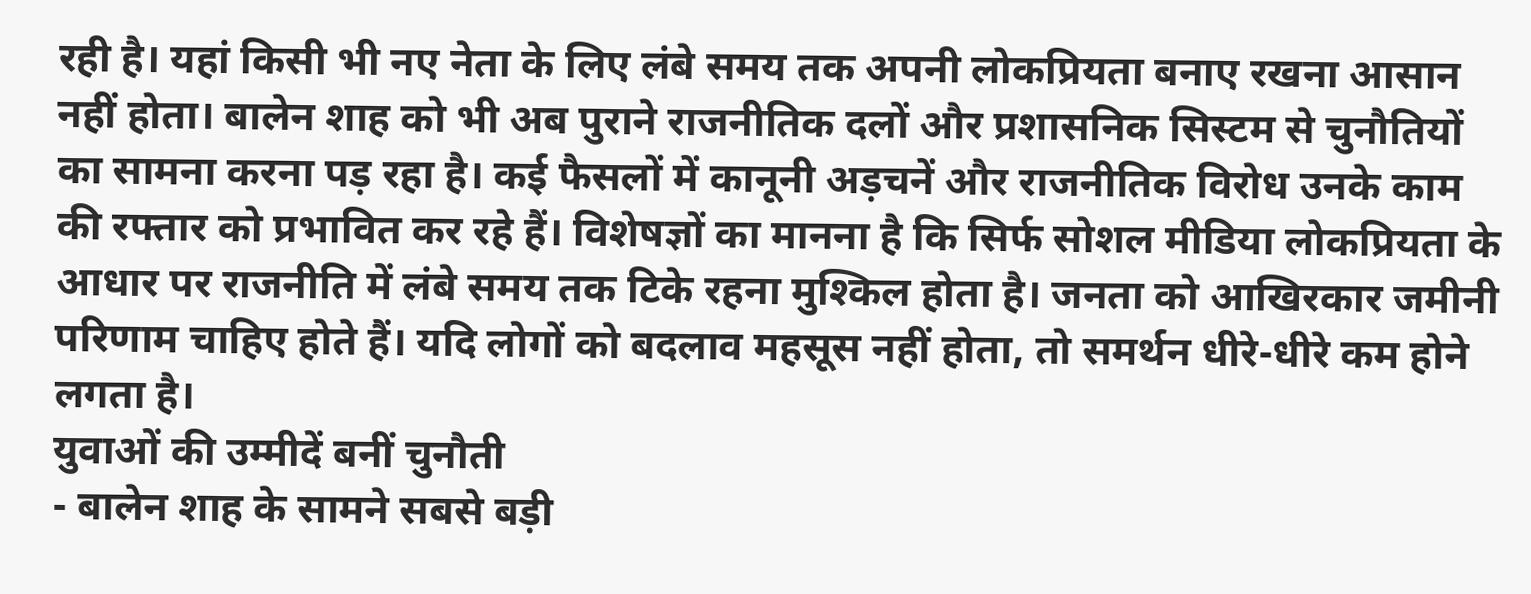रही है। यहां किसी भी नए नेता के लिए लंबे समय तक अपनी लोकप्रियता बनाए रखना आसान नहीं होता। बालेन शाह को भी अब पुराने राजनीतिक दलों और प्रशासनिक सिस्टम से चुनौतियों का सामना करना पड़ रहा है। कई फैसलों में कानूनी अड़चनें और राजनीतिक विरोध उनके काम की रफ्तार को प्रभावित कर रहे हैं। विशेषज्ञों का मानना है कि सिर्फ सोशल मीडिया लोकप्रियता के आधार पर राजनीति में लंबे समय तक टिके रहना मुश्किल होता है। जनता को आखिरकार जमीनी परिणाम चाहिए होते हैं। यदि लोगों को बदलाव महसूस नहीं होता, तो समर्थन धीरे-धीरे कम होने लगता है।
युवाओं की उम्मीदें बनीं चुनौती
- बालेन शाह के सामने सबसे बड़ी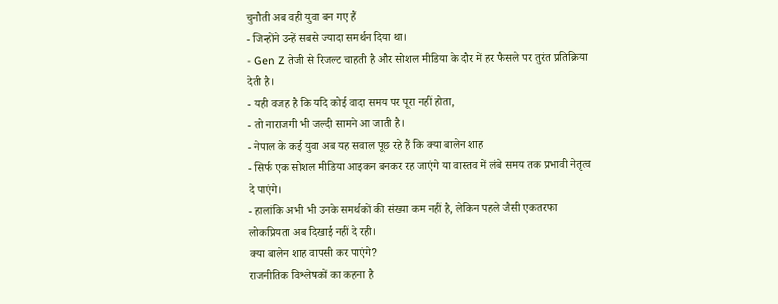चुनौती अब वही युवा बन गए हैं
- जिन्होंने उन्हें सबसे ज्यादा समर्थन दिया था।
- Gen Z तेजी से रिजल्ट चाहती है और सोशल मीडिया के दौर में हर फैसले पर तुरंत प्रतिक्रिया देती है।
- यही वजह है कि यदि कोई वादा समय पर पूरा नहीं होता,
- तो नाराजगी भी जल्दी सामने आ जाती है।
- नेपाल के कई युवा अब यह सवाल पूछ रहे हैं कि क्या बालेन शाह
- सिर्फ एक सोशल मीडिया आइकन बनकर रह जाएंगे या वास्तव में लंबे समय तक प्रभावी नेतृत्व दे पाएंगे।
- हालांकि अभी भी उनके समर्थकों की संख्या कम नहीं है, लेकिन पहले जैसी एकतरफा लोकप्रियता अब दिखाई नहीं दे रही।
क्या बालेन शाह वापसी कर पाएंगे?
राजनीतिक विश्लेषकों का कहना है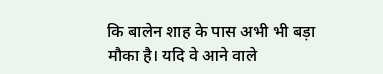कि बालेन शाह के पास अभी भी बड़ा मौका है। यदि वे आने वाले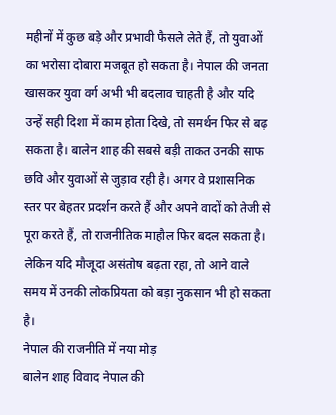महीनों में कुछ बड़े और प्रभावी फैसले लेते हैं, तो युवाओं का भरोसा दोबारा मजबूत हो सकता है। नेपाल की जनता खासकर युवा वर्ग अभी भी बदलाव चाहती है और यदि उन्हें सही दिशा में काम होता दिखे, तो समर्थन फिर से बढ़ सकता है। बालेन शाह की सबसे बड़ी ताकत उनकी साफ छवि और युवाओं से जुड़ाव रही है। अगर वे प्रशासनिक स्तर पर बेहतर प्रदर्शन करते हैं और अपने वादों को तेजी से पूरा करते हैं, तो राजनीतिक माहौल फिर बदल सकता है। लेकिन यदि मौजूदा असंतोष बढ़ता रहा, तो आने वाले समय में उनकी लोकप्रियता को बड़ा नुकसान भी हो सकता है।
नेपाल की राजनीति में नया मोड़
बालेन शाह विवाद नेपाल की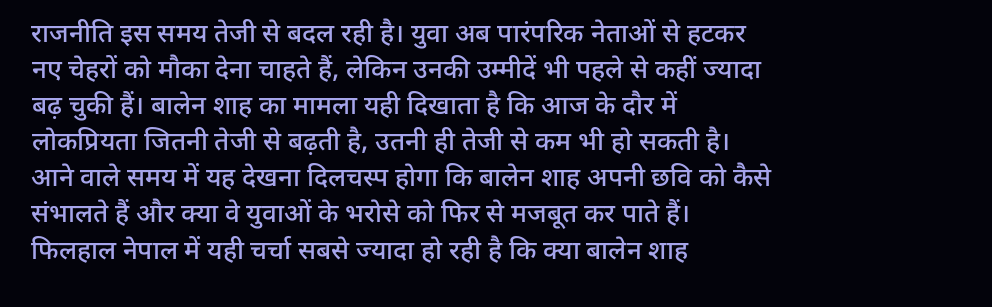राजनीति इस समय तेजी से बदल रही है। युवा अब पारंपरिक नेताओं से हटकर नए चेहरों को मौका देना चाहते हैं, लेकिन उनकी उम्मीदें भी पहले से कहीं ज्यादा बढ़ चुकी हैं। बालेन शाह का मामला यही दिखाता है कि आज के दौर में लोकप्रियता जितनी तेजी से बढ़ती है, उतनी ही तेजी से कम भी हो सकती है। आने वाले समय में यह देखना दिलचस्प होगा कि बालेन शाह अपनी छवि को कैसे संभालते हैं और क्या वे युवाओं के भरोसे को फिर से मजबूत कर पाते हैं। फिलहाल नेपाल में यही चर्चा सबसे ज्यादा हो रही है कि क्या बालेन शाह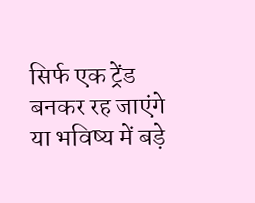सिर्फ एक ट्रेंड बनकर रह जाएंगे या भविष्य में बड़े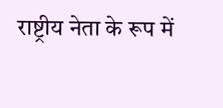राष्ट्रीय नेता के रूप में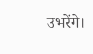उभरेंगे।